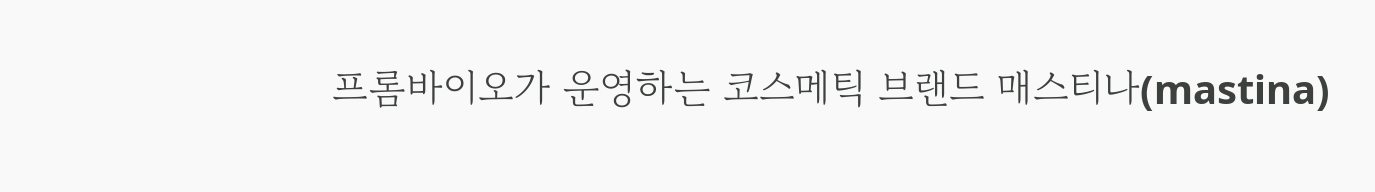프롬바이오가 운영하는 코스메틱 브랜드 매스티나(mastina)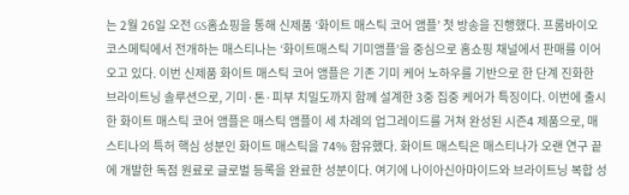는 2월 26일 오전 GS홈쇼핑을 통해 신제품 ‘화이트 매스틱 코어 앰플’ 첫 방송을 진행했다. 프롬바이오코스메틱에서 전개하는 매스티나는 ‘화이트매스틱 기미앰플’을 중심으로 홈쇼핑 채널에서 판매를 이어오고 있다. 이번 신제품 화이트 매스틱 코어 앰플은 기존 기미 케어 노하우를 기반으로 한 단계 진화한 브라이트닝 솔루션으로, 기미·톤·피부 치밀도까지 함께 설계한 3중 집중 케어가 특징이다. 이번에 출시한 화이트 매스틱 코어 앰플은 매스틱 앰플이 세 차례의 업그레이드를 거쳐 완성된 시즌4 제품으로, 매스티나의 특허 핵심 성분인 화이트 매스틱을 74% 함유했다. 화이트 매스틱은 매스티나가 오랜 연구 끝에 개발한 독점 원료로 글로벌 등록을 완료한 성분이다. 여기에 나이아신아마이드와 브라이트닝 복합 성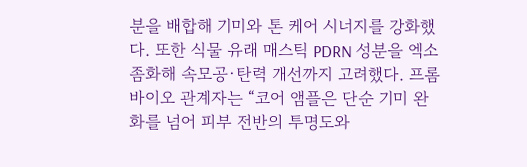분을 배합해 기미와 톤 케어 시너지를 강화했다. 또한 식물 유래 매스틱 PDRN 성분을 엑소좀화해 속모공·탄력 개선까지 고려했다. 프롬바이오 관계자는 “코어 앰플은 단순 기미 완화를 넘어 피부 전반의 투명도와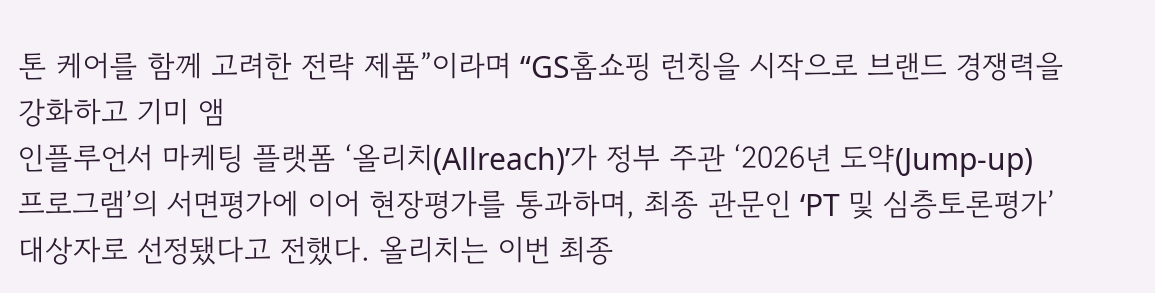톤 케어를 함께 고려한 전략 제품”이라며 “GS홈쇼핑 런칭을 시작으로 브랜드 경쟁력을 강화하고 기미 앰
인플루언서 마케팅 플랫폼 ‘올리치(Allreach)’가 정부 주관 ‘2026년 도약(Jump-up) 프로그램’의 서면평가에 이어 현장평가를 통과하며, 최종 관문인 ‘PT 및 심층토론평가’ 대상자로 선정됐다고 전했다. 올리치는 이번 최종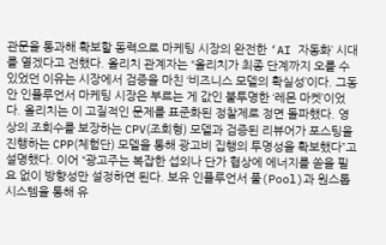관문을 통과해 확보할 동력으로 마케팅 시장의 완전한 ‘AI 자동화’ 시대를 열겠다고 전했다. 올리치 관계자는 “올리치가 최종 단계까지 오를 수 있었던 이유는 시장에서 검증을 마친 ‘비즈니스 모델의 확실성’이다. 그동안 인플루언서 마케팅 시장은 부르는 게 값인 불투명한 ‘레몬 마켓’이었다. 올리치는 이 고질적인 문제를 표준화된 정찰제로 정면 돌파했다. 영상의 조회수를 보장하는 CPV(조회형) 모델과 검증된 리뷰어가 포스팅을 진행하는 CPP(체험단) 모델을 통해 광고비 집행의 투명성을 확보했다”고 설명했다. 이어 “광고주는 복잡한 섭외나 단가 협상에 에너지를 쏟을 필요 없이 방향성만 설정하면 된다. 보유 인플루언서 풀(Pool)과 원스톱 시스템을 통해 유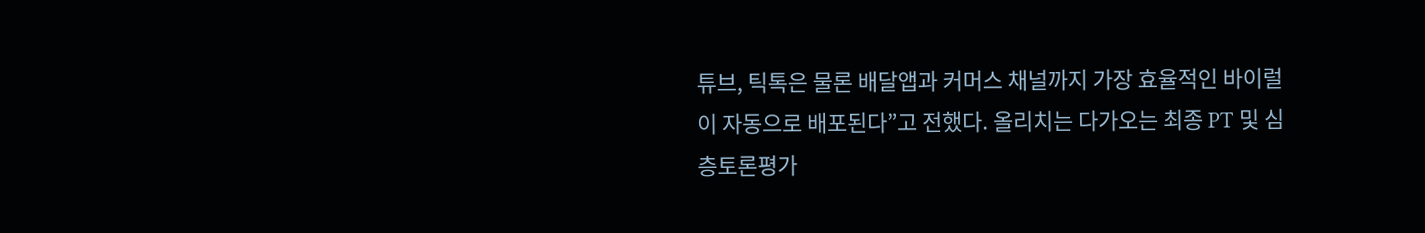튜브, 틱톡은 물론 배달앱과 커머스 채널까지 가장 효율적인 바이럴이 자동으로 배포된다”고 전했다. 올리치는 다가오는 최종 PT 및 심층토론평가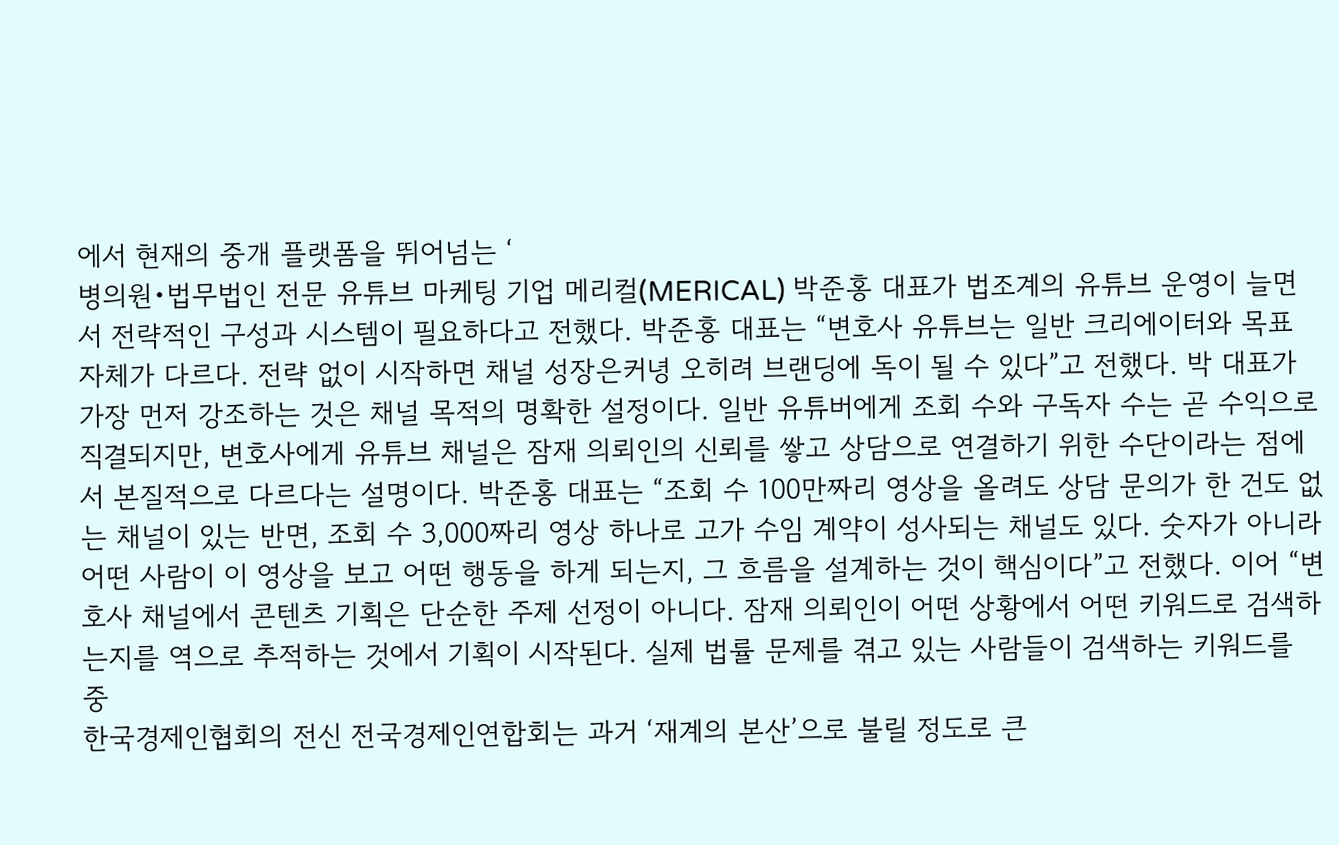에서 현재의 중개 플랫폼을 뛰어넘는 ‘
병의원•법무법인 전문 유튜브 마케팅 기업 메리컬(MERICAL) 박준홍 대표가 법조계의 유튜브 운영이 늘면서 전략적인 구성과 시스템이 필요하다고 전했다. 박준홍 대표는 “변호사 유튜브는 일반 크리에이터와 목표 자체가 다르다. 전략 없이 시작하면 채널 성장은커녕 오히려 브랜딩에 독이 될 수 있다”고 전했다. 박 대표가 가장 먼저 강조하는 것은 채널 목적의 명확한 설정이다. 일반 유튜버에게 조회 수와 구독자 수는 곧 수익으로 직결되지만, 변호사에게 유튜브 채널은 잠재 의뢰인의 신뢰를 쌓고 상담으로 연결하기 위한 수단이라는 점에서 본질적으로 다르다는 설명이다. 박준홍 대표는 “조회 수 100만짜리 영상을 올려도 상담 문의가 한 건도 없는 채널이 있는 반면, 조회 수 3,000짜리 영상 하나로 고가 수임 계약이 성사되는 채널도 있다. 숫자가 아니라 어떤 사람이 이 영상을 보고 어떤 행동을 하게 되는지, 그 흐름을 설계하는 것이 핵심이다”고 전했다. 이어 “변호사 채널에서 콘텐츠 기획은 단순한 주제 선정이 아니다. 잠재 의뢰인이 어떤 상황에서 어떤 키워드로 검색하는지를 역으로 추적하는 것에서 기획이 시작된다. 실제 법률 문제를 겪고 있는 사람들이 검색하는 키워드를 중
한국경제인협회의 전신 전국경제인연합회는 과거 ‘재계의 본산’으로 불릴 정도로 큰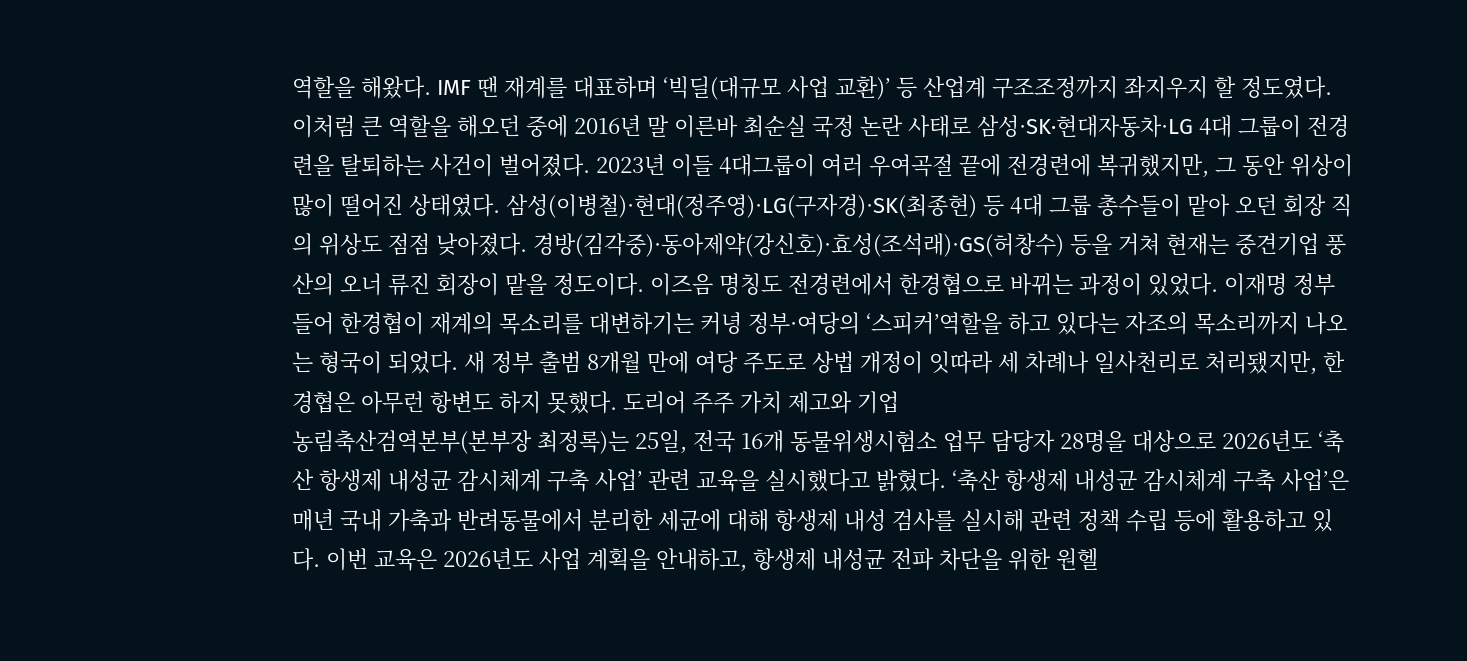역할을 해왔다. IMF 땐 재계를 대표하며 ‘빅딜(대규모 사업 교환)’ 등 산업계 구조조정까지 좌지우지 할 정도였다. 이처럼 큰 역할을 해오던 중에 2016년 말 이른바 최순실 국정 논란 사태로 삼성·SK·현대자동차·LG 4대 그룹이 전경련을 탈퇴하는 사건이 벌어졌다. 2023년 이들 4대그룹이 여러 우여곡절 끝에 전경련에 복귀했지만, 그 동안 위상이 많이 떨어진 상태였다. 삼성(이병철)·현대(정주영)·LG(구자경)·SK(최종현) 등 4대 그룹 총수들이 맡아 오던 회장 직의 위상도 점점 낮아졌다. 경방(김각중)·동아제약(강신호)·효성(조석래)·GS(허창수) 등을 거쳐 현재는 중견기업 풍산의 오너 류진 회장이 맡을 정도이다. 이즈음 명칭도 전경련에서 한경협으로 바뀌는 과정이 있었다. 이재명 정부 들어 한경협이 재계의 목소리를 대변하기는 커녕 정부·여당의 ‘스피커’역할을 하고 있다는 자조의 목소리까지 나오는 형국이 되었다. 새 정부 출범 8개월 만에 여당 주도로 상법 개정이 잇따라 세 차례나 일사천리로 처리됐지만, 한경협은 아무런 항변도 하지 못했다. 도리어 주주 가치 제고와 기업
농림축산검역본부(본부장 최정록)는 25일, 전국 16개 동물위생시험소 업무 담당자 28명을 대상으로 2026년도 ‘축산 항생제 내성균 감시체계 구축 사업’ 관련 교육을 실시했다고 밝혔다. ‘축산 항생제 내성균 감시체계 구축 사업’은 매년 국내 가축과 반려동물에서 분리한 세균에 대해 항생제 내성 검사를 실시해 관련 정책 수립 등에 활용하고 있다. 이번 교육은 2026년도 사업 계획을 안내하고, 항생제 내성균 전파 차단을 위한 원헬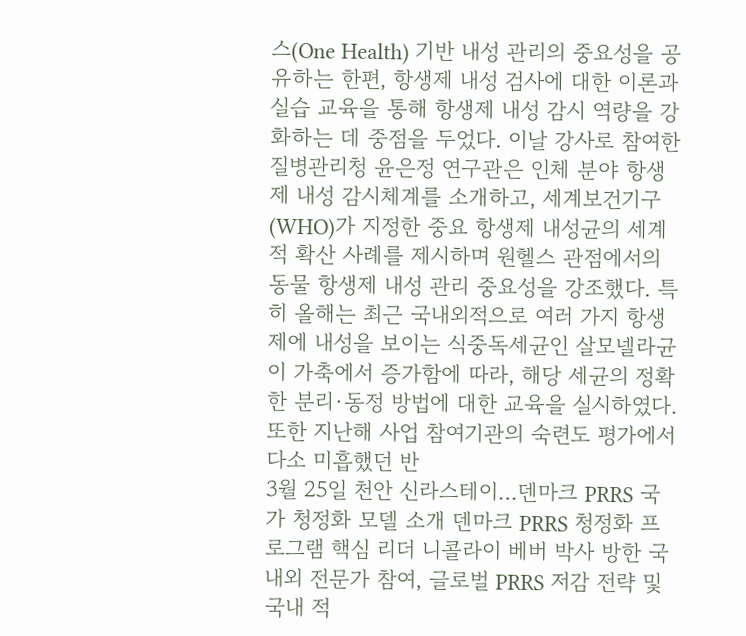스(One Health) 기반 내성 관리의 중요성을 공유하는 한편, 항생제 내성 검사에 대한 이론과 실습 교육을 통해 항생제 내성 감시 역량을 강화하는 데 중점을 두었다. 이날 강사로 참여한 질병관리청 윤은정 연구관은 인체 분야 항생제 내성 감시체계를 소개하고, 세계보건기구(WHO)가 지정한 중요 항생제 내성균의 세계적 확산 사례를 제시하며 원헬스 관점에서의 동물 항생제 내성 관리 중요성을 강조했다. 특히 올해는 최근 국내외적으로 여러 가지 항생제에 내성을 보이는 식중독세균인 살모넬라균이 가축에서 증가함에 따라, 해당 세균의 정확한 분리·동정 방법에 대한 교육을 실시하였다. 또한 지난해 사업 참여기관의 숙련도 평가에서 다소 미흡했던 반
3월 25일 천안 신라스테이…덴마크 PRRS 국가 청정화 모델 소개 덴마크 PRRS 청정화 프로그램 핵심 리더 니콜라이 베버 박사 방한 국내외 전문가 참여, 글로벌 PRRS 저감 전략 및 국내 적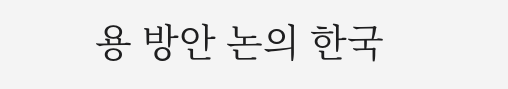용 방안 논의 한국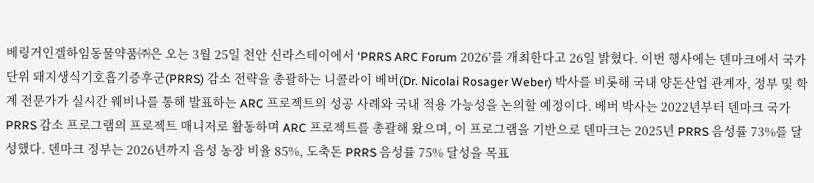베링거인겔하임동물약품㈜은 오는 3월 25일 천안 신라스테이에서 ‘PRRS ARC Forum 2026’를 개최한다고 26일 밝혔다. 이번 행사에는 덴마크에서 국가 단위 돼지생식기호흡기증후군(PRRS) 감소 전략을 총괄하는 니콜라이 베버(Dr. Nicolai Rosager Weber) 박사를 비롯해 국내 양돈산업 관계자, 정부 및 학계 전문가가 실시간 웨비나를 통해 발표하는 ARC 프로젝트의 성공 사례와 국내 적용 가능성을 논의할 예정이다. 베버 박사는 2022년부터 덴마크 국가 PRRS 감소 프로그램의 프로젝트 매니저로 활동하며 ARC 프로젝트를 총괄해 왔으며, 이 프로그램을 기반으로 덴마크는 2025년 PRRS 음성률 73%를 달성했다. 덴마크 정부는 2026년까지 음성 농장 비율 85%, 도축돈 PRRS 음성률 75% 달성을 목표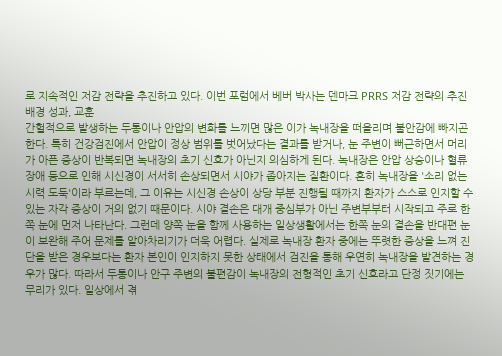로 지속적인 저감 전략을 추진하고 있다. 이번 포럼에서 베버 박사는 덴마크 PRRS 저감 전략의 추진 배경 성과, 교훈
간헐적으로 발생하는 두통이나 안압의 변화를 느끼면 많은 이가 녹내장을 떠올리며 불안감에 빠지곤 한다. 특히 건강검진에서 안압이 정상 범위를 벗어났다는 결과를 받거나, 눈 주변이 뻐근하면서 머리가 아픈 증상이 반복되면 녹내장의 초기 신호가 아닌지 의심하게 된다. 녹내장은 안압 상승이나 혈류 장애 등으로 인해 시신경이 서서히 손상되면서 시야가 좁아지는 질환이다. 흔히 녹내장을 '소리 없는 시력 도둑'이라 부르는데, 그 이유는 시신경 손상이 상당 부분 진행될 때까지 환자가 스스로 인지할 수 있는 자각 증상이 거의 없기 때문이다. 시야 결손은 대개 중심부가 아닌 주변부부터 시작되고 주로 한쪽 눈에 먼저 나타난다. 그런데 양쪽 눈을 함께 사용하는 일상생활에서는 한쪽 눈의 결손을 반대편 눈이 보완해 주어 문제를 알아차리기가 더욱 어렵다. 실제로 녹내장 환자 중에는 뚜렷한 증상을 느껴 진단을 받은 경우보다는 환자 본인이 인지하지 못한 상태에서 검진을 통해 우연히 녹내장을 발견하는 경우가 많다. 따라서 두통이나 안구 주변의 불편감이 녹내장의 전형적인 초기 신호라고 단정 짓기에는 무리가 있다. 일상에서 겪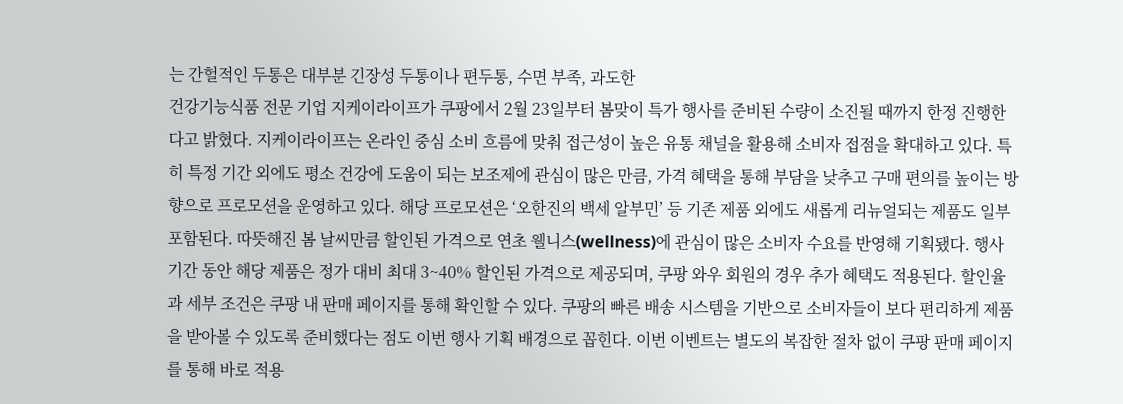는 간헐적인 두통은 대부분 긴장성 두통이나 편두통, 수면 부족, 과도한
건강기능식품 전문 기업 지케이라이프가 쿠팡에서 2월 23일부터 봄맞이 특가 행사를 준비된 수량이 소진될 때까지 한정 진행한다고 밝혔다. 지케이라이프는 온라인 중심 소비 흐름에 맞춰 접근성이 높은 유통 채널을 활용해 소비자 접점을 확대하고 있다. 특히 특정 기간 외에도 평소 건강에 도움이 되는 보조제에 관심이 많은 만큼, 가격 혜택을 통해 부담을 낮추고 구매 편의를 높이는 방향으로 프로모션을 운영하고 있다. 해당 프로모션은 ‘오한진의 백세 알부민’ 등 기존 제품 외에도 새롭게 리뉴얼되는 제품도 일부 포함된다. 따뜻해진 봄 날씨만큼 할인된 가격으로 연초 웰니스(wellness)에 관심이 많은 소비자 수요를 반영해 기획됐다. 행사 기간 동안 해당 제품은 정가 대비 최대 3~40% 할인된 가격으로 제공되며, 쿠팡 와우 회원의 경우 추가 혜택도 적용된다. 할인율과 세부 조건은 쿠팡 내 판매 페이지를 통해 확인할 수 있다. 쿠팡의 빠른 배송 시스템을 기반으로 소비자들이 보다 편리하게 제품을 받아볼 수 있도록 준비했다는 점도 이번 행사 기획 배경으로 꼽힌다. 이번 이벤트는 별도의 복잡한 절차 없이 쿠팡 판매 페이지를 통해 바로 적용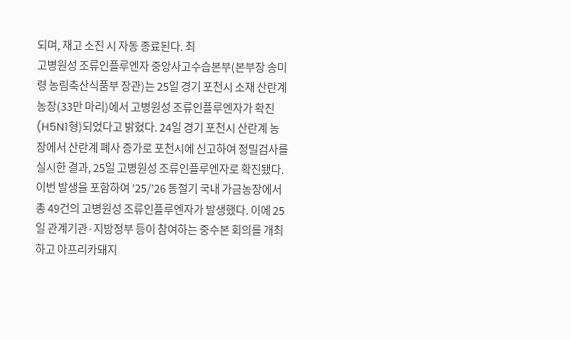되며, 재고 소진 시 자동 종료된다. 최
고병원성 조류인플루엔자 중앙사고수습본부(본부장 송미령 농림축산식품부 장관)는 25일 경기 포천시 소재 산란계 농장(33만 마리)에서 고병원성 조류인플루엔자가 확진(H5N1형)되었다고 밝혔다. 24일 경기 포천시 산란계 농장에서 산란계 폐사 증가로 포천시에 신고하여 정밀검사를 실시한 결과, 25일 고병원성 조류인플루엔자로 확진됐다. 이번 발생을 포함하여 ’25/’26 동절기 국내 가금농장에서 총 49건의 고병원성 조류인플루엔자가 발생했다. 이에 25일 관계기관·지방정부 등이 참여하는 중수본 회의를 개최하고 아프리카돼지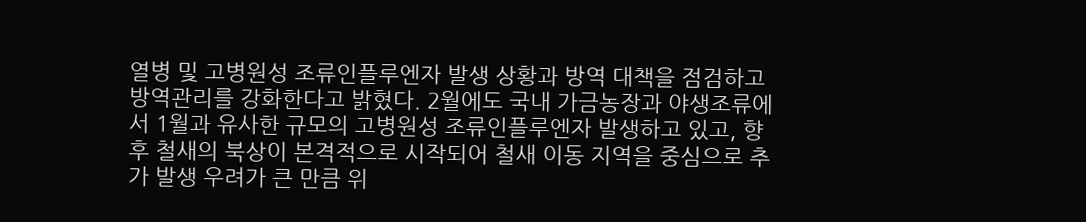열병 및 고병원성 조류인플루엔자 발생 상황과 방역 대책을 점검하고 방역관리를 강화한다고 밝혔다. 2월에도 국내 가금농장과 야생조류에서 1월과 유사한 규모의 고병원성 조류인플루엔자 발생하고 있고, 향후 철새의 북상이 본격적으로 시작되어 철새 이동 지역을 중심으로 추가 발생 우려가 큰 만큼 위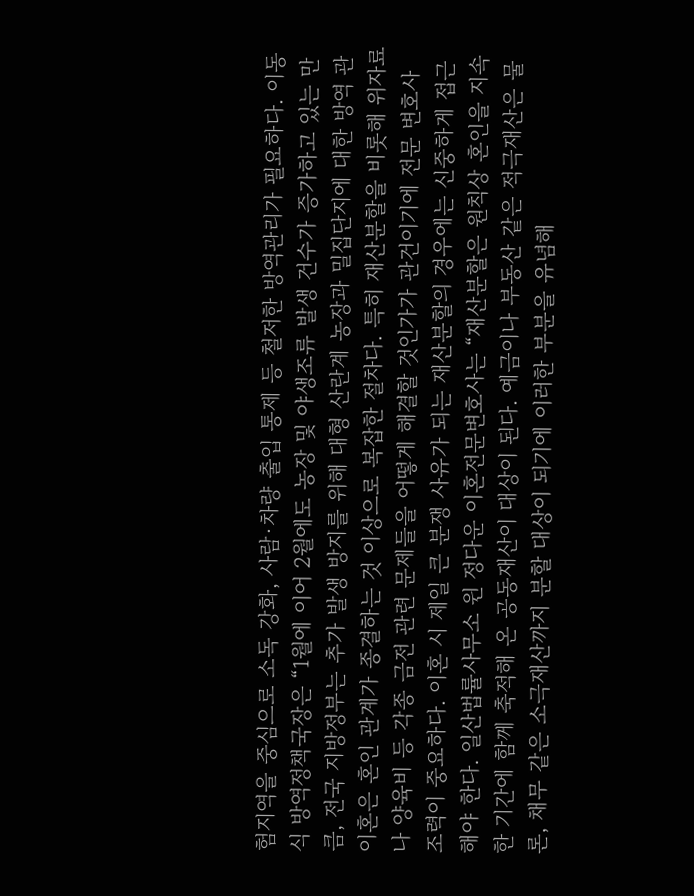험지역을 중심으로 소독 강화, 사람·차량 출입 통제 등 철저한 방역관리가 필요하다. 이동식 방역정책국장은 “1월에 이어 2월에도 농장 및 야생조류 발생 건수가 증가하고 있는 만큼, 전국 지방정부는 추가 발생 방지를 위해 대형 산란계 농장과 밀집단지에 대한 방역 관
이혼은 혼인 관계가 종결하는 것 이상으로 복잡한 절차다. 특히 재산분할을 비롯해 위자료나 양육비 등 각종 금전 관련 문제들을 어떻게 해결할 것인가가 관건이기에 전문 변호사 조력이 중요하다. 이혼 시 제일 큰 분쟁 사유가 되는 재산분할의 경우에는 신중하게 접근해야 한다. 일산법률사무소 윈 정다운 이혼전문변호사는 “재산분할은 원칙상 혼인을 지속한 기간에 함께 축적해 온 공동재산이 대상이 된다. 예금이나 부동산 같은 적극재산은 물론, 채무 같은 소극재산까지 분할 대상이 되기에 이러한 부분을 유념해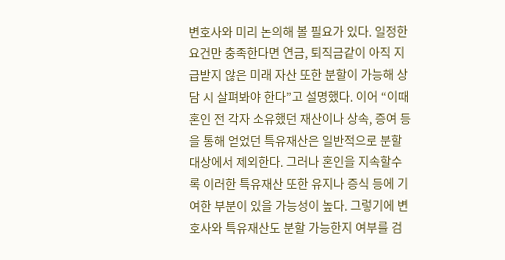변호사와 미리 논의해 볼 필요가 있다. 일정한 요건만 충족한다면 연금, 퇴직금같이 아직 지급받지 않은 미래 자산 또한 분할이 가능해 상담 시 살펴봐야 한다”고 설명했다. 이어 “이때 혼인 전 각자 소유했던 재산이나 상속, 증여 등을 통해 얻었던 특유재산은 일반적으로 분할대상에서 제외한다. 그러나 혼인을 지속할수록 이러한 특유재산 또한 유지나 증식 등에 기여한 부분이 있을 가능성이 높다. 그렇기에 변호사와 특유재산도 분할 가능한지 여부를 검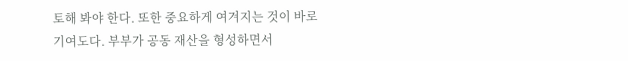토해 봐야 한다. 또한 중요하게 여겨지는 것이 바로 기여도다. 부부가 공동 재산을 형성하면서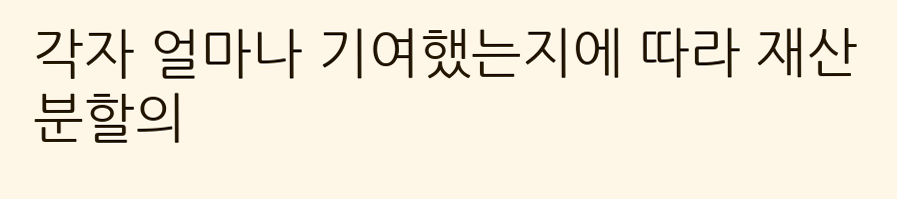각자 얼마나 기여했는지에 따라 재산분할의